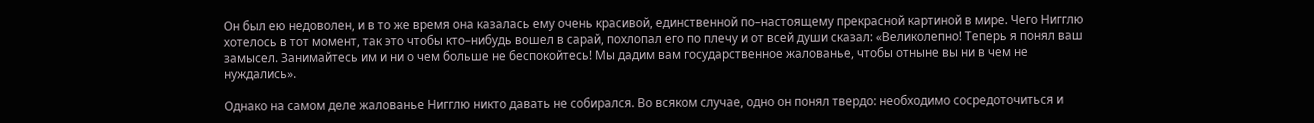Он был ею недоволен, и в то же время она казалась ему очень красивой, единственной по–настоящему прекрасной картиной в мире. Чего Нигглю хотелось в тот момент, так это чтобы кто–нибудь вошел в сарай, похлопал его по плечу и от всей души сказал: «Великолепно! Теперь я понял ваш замысел. Занимайтесь им и ни о чем больше не беспокойтесь! Мы дадим вам государственное жалованье, чтобы отныне вы ни в чем не нуждались».

Однако на самом деле жалованье Нигглю никто давать не собирался. Во всяком случае, одно он понял твердо: необходимо сосредоточиться и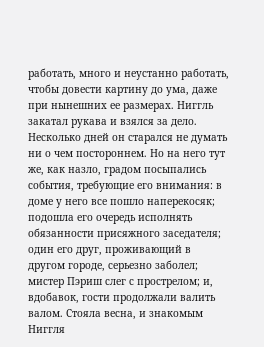работать, много и неустанно работать, чтобы довести картину до ума, даже при нынешних ее размерах. Ниггль закатал рукава и взялся за дело. Несколько дней он старался не думать ни о чем постороннем. Но на него тут же, как назло, градом посыпались события, требующие его внимания: в доме у него все пошло наперекосяк; подошла его очередь исполнять обязанности присяжного заседателя; один его друг, проживающий в другом городе, серьезно заболел; мистер Пэриш слег с прострелом; и, вдобавок, гости продолжали валить валом. Стояла весна, и знакомым Ниггля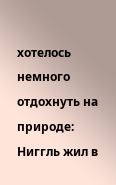хотелось немного отдохнуть на природе: Ниггль жил в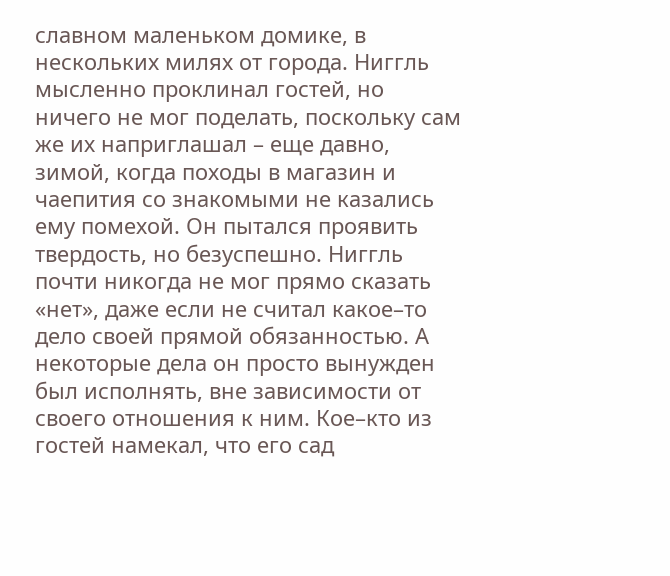славном маленьком домике, в нескольких милях от города. Ниггль мысленно проклинал гостей, но ничего не мог поделать, поскольку сам же их наприглашал – еще давно, зимой, когда походы в магазин и чаепития со знакомыми не казались ему помехой. Он пытался проявить твердость, но безуспешно. Ниггль почти никогда не мог прямо сказать «нет», даже если не считал какое–то дело своей прямой обязанностью. А некоторые дела он просто вынужден был исполнять, вне зависимости от своего отношения к ним. Кое–кто из гостей намекал, что его сад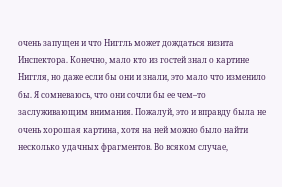очень запущен и что Ниггль может дождаться визита Инспектора. Конечно, мало кто из гостей знал о картине Ниггля, но даже если бы они и знали, это мало что изменило бы. Я сомневаюсь, что они сочли бы ее чем–то заслуживающим внимания. Пожалуй, это и вправду была не очень хорошая картина, хотя на ней можно было найти несколько удачных фрагментов. Во всяком случае,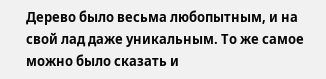Дерево было весьма любопытным, и на свой лад даже уникальным. То же самое можно было сказать и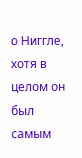о Ниггле, хотя в целом он был самым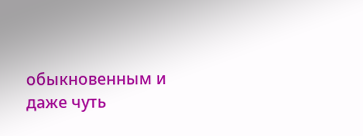обыкновенным и даже чуть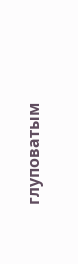глуповатым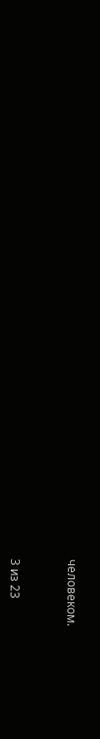человеком.



3 из 23